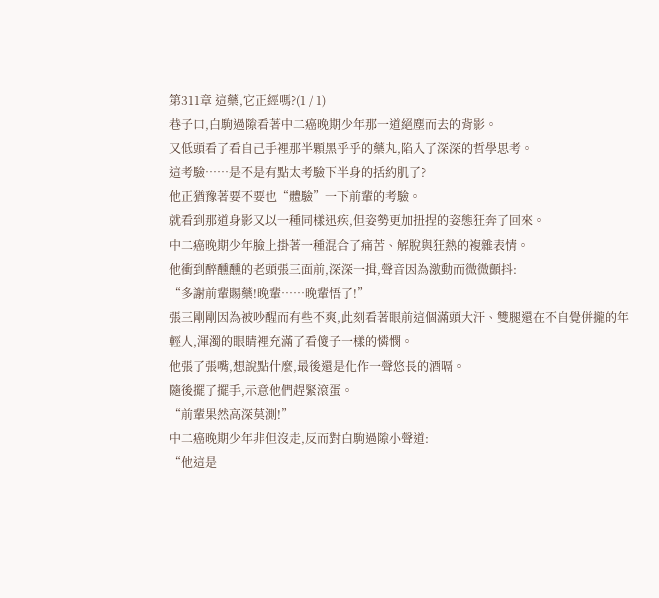第311章 這藥,它正經嗎?(1 / 1)
巷子口,白駒過隙看著中二癌晚期少年那一道絕塵而去的背影。
又低頭看了看自己手裡那半顆黑乎乎的藥丸,陷入了深深的哲學思考。
這考驗……是不是有點太考驗下半身的括約肌了?
他正猶豫著要不要也“體驗”一下前輩的考驗。
就看到那道身影又以一種同樣迅疾,但姿勢更加扭捏的姿態狂奔了回來。
中二癌晚期少年臉上掛著一種混合了痛苦、解脫與狂熱的複雜表情。
他衝到醉醺醺的老頭張三面前,深深一揖,聲音因為激動而微微顫抖:
“多謝前輩賜藥!晚輩……晚輩悟了!”
張三剛剛因為被吵醒而有些不爽,此刻看著眼前這個滿頭大汗、雙腿還在不自覺併攏的年輕人,渾濁的眼睛裡充滿了看傻子一樣的憐憫。
他張了張嘴,想說點什麼,最後還是化作一聲悠長的酒嗝。
隨後擺了擺手,示意他們趕緊滾蛋。
“前輩果然高深莫測!”
中二癌晚期少年非但沒走,反而對白駒過隙小聲道:
“他這是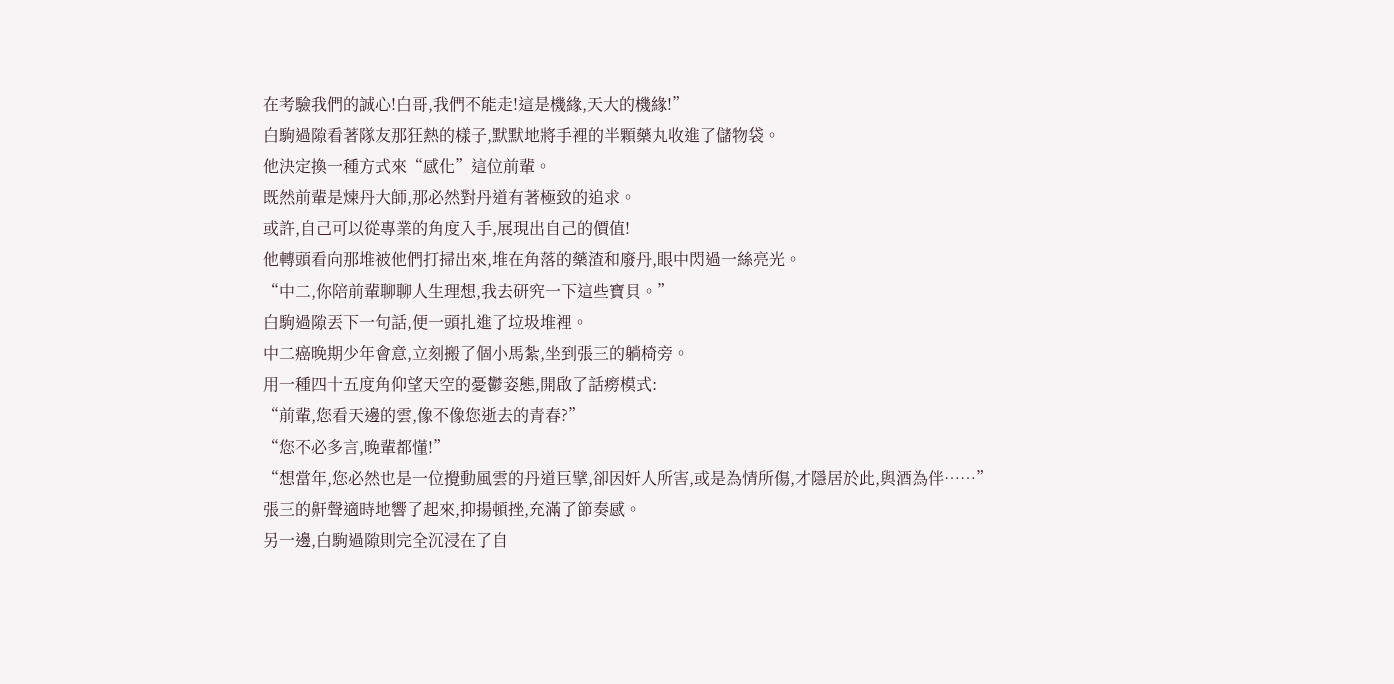在考驗我們的誠心!白哥,我們不能走!這是機緣,天大的機緣!”
白駒過隙看著隊友那狂熱的樣子,默默地將手裡的半顆藥丸收進了儲物袋。
他決定換一種方式來“感化”這位前輩。
既然前輩是煉丹大師,那必然對丹道有著極致的追求。
或許,自己可以從專業的角度入手,展現出自己的價值!
他轉頭看向那堆被他們打掃出來,堆在角落的藥渣和廢丹,眼中閃過一絲亮光。
“中二,你陪前輩聊聊人生理想,我去研究一下這些寶貝。”
白駒過隙丟下一句話,便一頭扎進了垃圾堆裡。
中二癌晚期少年會意,立刻搬了個小馬紮,坐到張三的躺椅旁。
用一種四十五度角仰望天空的憂鬱姿態,開啟了話癆模式:
“前輩,您看天邊的雲,像不像您逝去的青春?”
“您不必多言,晚輩都懂!”
“想當年,您必然也是一位攪動風雲的丹道巨擘,卻因奸人所害,或是為情所傷,才隱居於此,與酒為伴……”
張三的鼾聲適時地響了起來,抑揚頓挫,充滿了節奏感。
另一邊,白駒過隙則完全沉浸在了自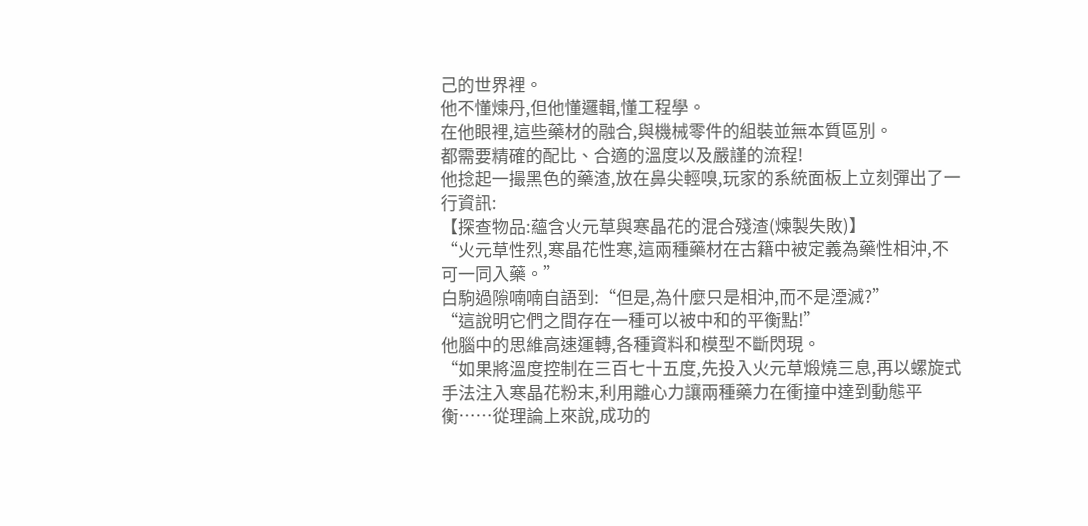己的世界裡。
他不懂煉丹,但他懂邏輯,懂工程學。
在他眼裡,這些藥材的融合,與機械零件的組裝並無本質區別。
都需要精確的配比、合適的溫度以及嚴謹的流程!
他捻起一撮黑色的藥渣,放在鼻尖輕嗅,玩家的系統面板上立刻彈出了一行資訊:
【探查物品:蘊含火元草與寒晶花的混合殘渣(煉製失敗)】
“火元草性烈,寒晶花性寒,這兩種藥材在古籍中被定義為藥性相沖,不可一同入藥。”
白駒過隙喃喃自語到:“但是,為什麼只是相沖,而不是湮滅?”
“這說明它們之間存在一種可以被中和的平衡點!”
他腦中的思維高速運轉,各種資料和模型不斷閃現。
“如果將溫度控制在三百七十五度,先投入火元草煅燒三息,再以螺旋式手法注入寒晶花粉末,利用離心力讓兩種藥力在衝撞中達到動態平衡……從理論上來說,成功的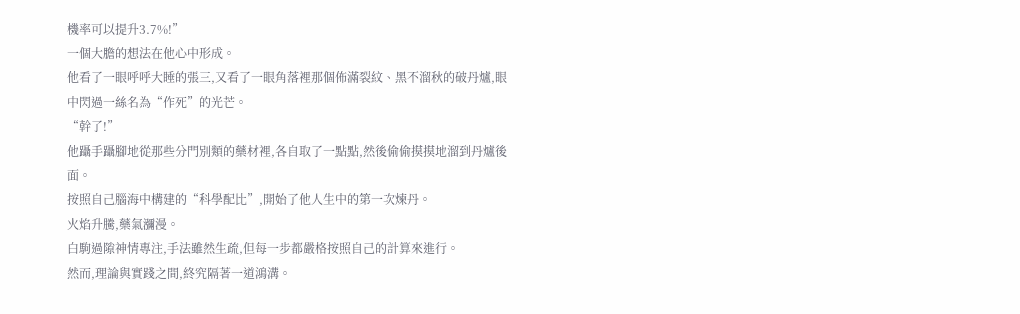機率可以提升3.7%!”
一個大膽的想法在他心中形成。
他看了一眼呼呼大睡的張三,又看了一眼角落裡那個佈滿裂紋、黑不溜秋的破丹爐,眼中閃過一絲名為“作死”的光芒。
“幹了!”
他躡手躡腳地從那些分門別類的藥材裡,各自取了一點點,然後偷偷摸摸地溜到丹爐後面。
按照自己腦海中構建的“科學配比”,開始了他人生中的第一次煉丹。
火焰升騰,藥氣瀰漫。
白駒過隙神情專注,手法雖然生疏,但每一步都嚴格按照自己的計算來進行。
然而,理論與實踐之間,終究隔著一道鴻溝。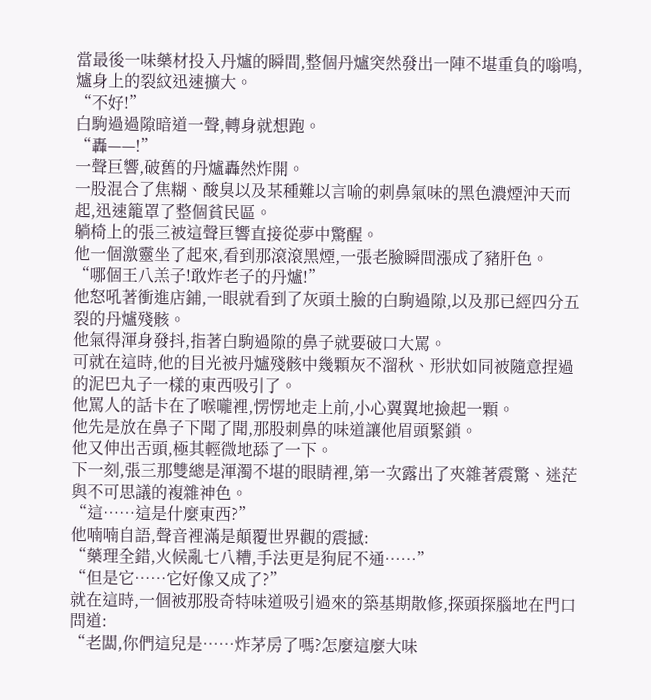當最後一味藥材投入丹爐的瞬間,整個丹爐突然發出一陣不堪重負的嗡鳴,爐身上的裂紋迅速擴大。
“不好!”
白駒過過隙暗道一聲,轉身就想跑。
“轟——!”
一聲巨響,破舊的丹爐轟然炸開。
一股混合了焦糊、酸臭以及某種難以言喻的刺鼻氣味的黑色濃煙沖天而起,迅速籠罩了整個貧民區。
躺椅上的張三被這聲巨響直接從夢中驚醒。
他一個激靈坐了起來,看到那滾滾黑煙,一張老臉瞬間漲成了豬肝色。
“哪個王八羔子!敢炸老子的丹爐!”
他怒吼著衝進店鋪,一眼就看到了灰頭土臉的白駒過隙,以及那已經四分五裂的丹爐殘骸。
他氣得渾身發抖,指著白駒過隙的鼻子就要破口大罵。
可就在這時,他的目光被丹爐殘骸中幾顆灰不溜秋、形狀如同被隨意捏過的泥巴丸子一樣的東西吸引了。
他罵人的話卡在了喉嚨裡,愣愣地走上前,小心翼翼地撿起一顆。
他先是放在鼻子下聞了聞,那股刺鼻的味道讓他眉頭緊鎖。
他又伸出舌頭,極其輕微地舔了一下。
下一刻,張三那雙總是渾濁不堪的眼睛裡,第一次露出了夾雜著震驚、迷茫與不可思議的複雜神色。
“這……這是什麼東西?”
他喃喃自語,聲音裡滿是顛覆世界觀的震撼:
“藥理全錯,火候亂七八糟,手法更是狗屁不通……”
“但是它……它好像又成了?”
就在這時,一個被那股奇特味道吸引過來的築基期散修,探頭探腦地在門口問道:
“老闆,你們這兒是……炸茅房了嗎?怎麼這麼大味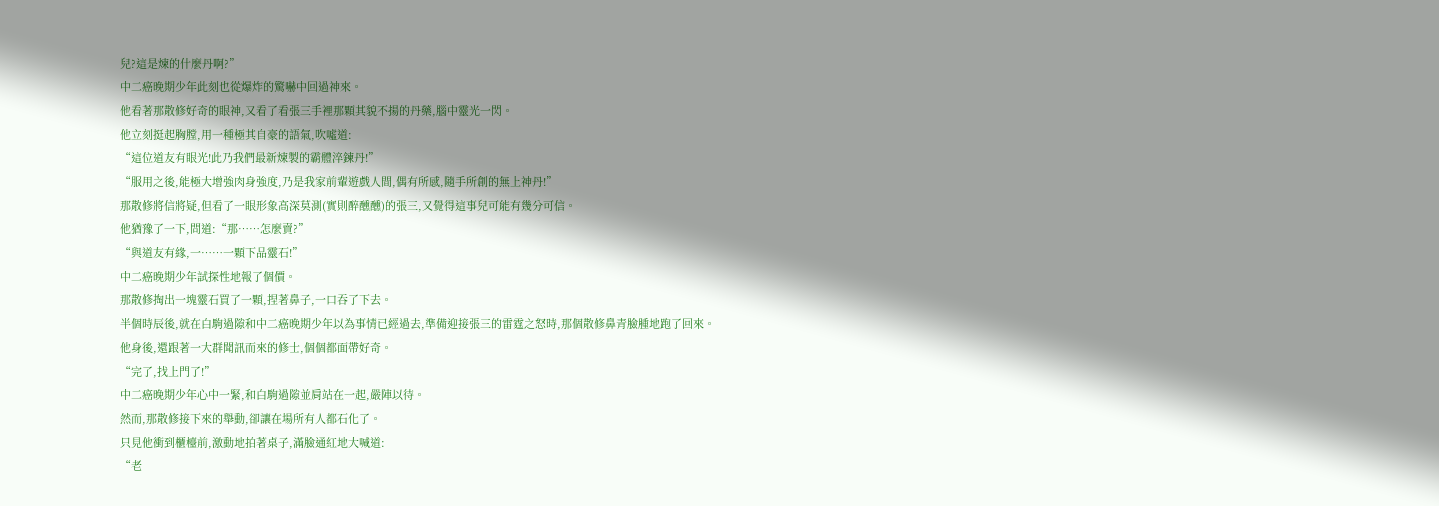兒?這是煉的什麼丹啊?”
中二癌晚期少年此刻也從爆炸的驚嚇中回過神來。
他看著那散修好奇的眼神,又看了看張三手裡那顆其貌不揚的丹藥,腦中靈光一閃。
他立刻挺起胸膛,用一種極其自豪的語氣,吹噓道:
“這位道友有眼光!此乃我們最新煉製的霸體淬鍊丹!”
“服用之後,能極大增強肉身強度,乃是我家前輩遊戲人間,偶有所感,隨手所創的無上神丹!”
那散修將信將疑,但看了一眼形象高深莫測(實則醉醺醺)的張三,又覺得這事兒可能有幾分可信。
他猶豫了一下,問道:“那……怎麼賣?”
“與道友有緣,一……一顆下品靈石!”
中二癌晚期少年試探性地報了個價。
那散修掏出一塊靈石買了一顆,捏著鼻子,一口吞了下去。
半個時辰後,就在白駒過隙和中二癌晚期少年以為事情已經過去,準備迎接張三的雷霆之怒時,那個散修鼻青臉腫地跑了回來。
他身後,還跟著一大群聞訊而來的修士,個個都面帶好奇。
“完了,找上門了!”
中二癌晚期少年心中一緊,和白駒過隙並肩站在一起,嚴陣以待。
然而,那散修接下來的舉動,卻讓在場所有人都石化了。
只見他衝到櫃檯前,激動地拍著桌子,滿臉通紅地大喊道:
“老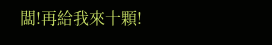闆!再給我來十顆!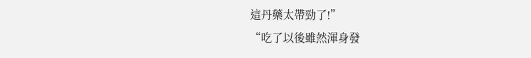這丹藥太帶勁了!”
“吃了以後雖然渾身發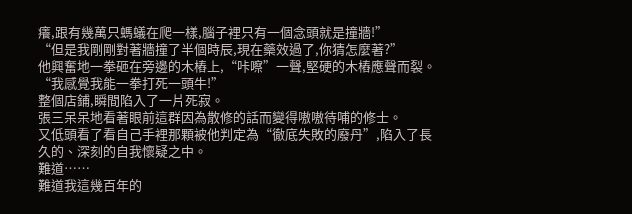癢,跟有幾萬只螞蟻在爬一樣,腦子裡只有一個念頭就是撞牆!”
“但是我剛剛對著牆撞了半個時辰,現在藥效過了,你猜怎麼著?”
他興奮地一拳砸在旁邊的木樁上,“咔嚓”一聲,堅硬的木樁應聲而裂。
“我感覺我能一拳打死一頭牛!”
整個店鋪,瞬間陷入了一片死寂。
張三呆呆地看著眼前這群因為散修的話而變得嗷嗷待哺的修士。
又低頭看了看自己手裡那顆被他判定為“徹底失敗的廢丹”,陷入了長久的、深刻的自我懷疑之中。
難道……
難道我這幾百年的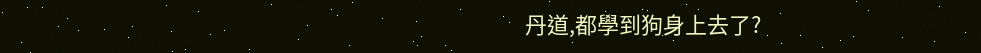丹道,都學到狗身上去了?